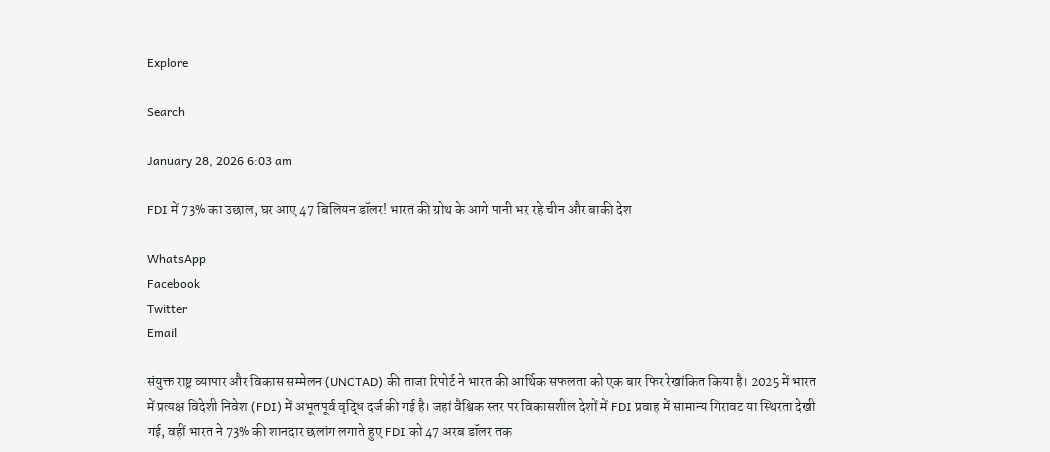Explore

Search

January 28, 2026 6:03 am

FDI में 73% का उछाल, घर आए 47 बिलियन डॉलर! भारत की ग्रोथ के आगे पानी भर रहे चीन और बाकी देश

WhatsApp
Facebook
Twitter
Email

संयुक्त राष्ट्र व्यापार और विकास सम्मेलन (UNCTAD) की ताजा रिपोर्ट ने भारत की आर्थिक सफलता को एक बार फिर रेखांकित किया है। 2025 में भारत में प्रत्यक्ष विदेशी निवेश (FDI) में अभूतपूर्व वृद्धि दर्ज की गई है। जहां वैश्विक स्तर पर विकासशील देशों में FDI प्रवाह में सामान्य गिरावट या स्थिरता देखी गई, वहीं भारत ने 73% की शानदार छलांग लगाते हुए FDI को 47 अरब डॉलर तक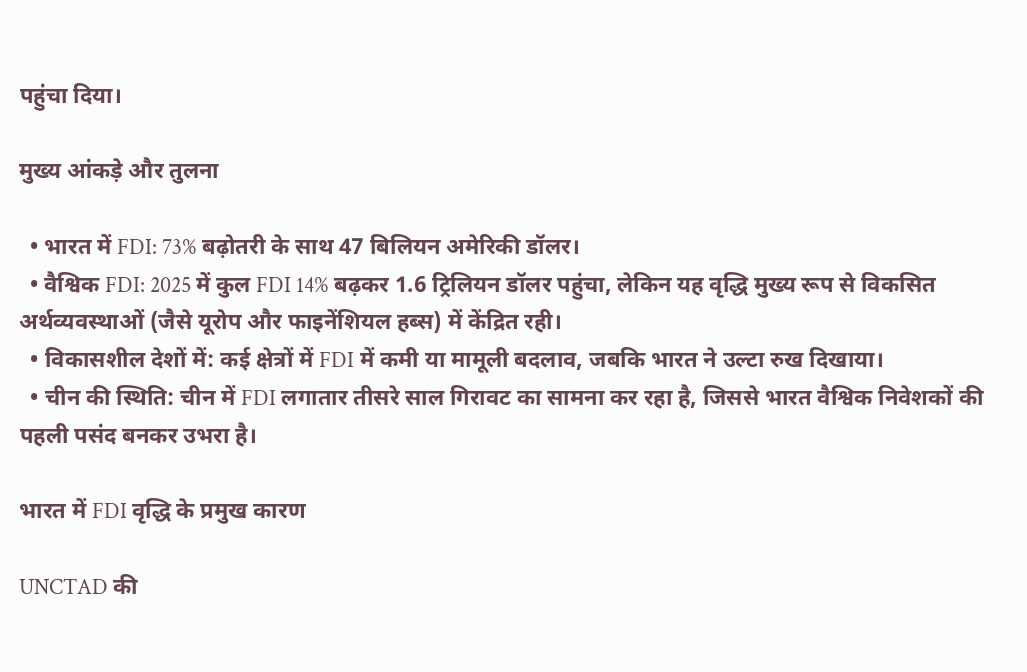पहुंचा दिया।

मुख्य आंकड़े और तुलना

  • भारत में FDI: 73% बढ़ोतरी के साथ 47 बिलियन अमेरिकी डॉलर।
  • वैश्विक FDI: 2025 में कुल FDI 14% बढ़कर 1.6 ट्रिलियन डॉलर पहुंचा, लेकिन यह वृद्धि मुख्य रूप से विकसित अर्थव्यवस्थाओं (जैसे यूरोप और फाइनेंशियल हब्स) में केंद्रित रही।
  • विकासशील देशों में: कई क्षेत्रों में FDI में कमी या मामूली बदलाव, जबकि भारत ने उल्टा रुख दिखाया।
  • चीन की स्थिति: चीन में FDI लगातार तीसरे साल गिरावट का सामना कर रहा है, जिससे भारत वैश्विक निवेशकों की पहली पसंद बनकर उभरा है।

भारत में FDI वृद्धि के प्रमुख कारण

UNCTAD की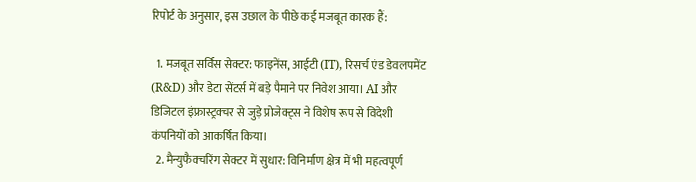रिपोर्ट के अनुसार, इस उछाल के पीछे कई मजबूत कारक हैं:

  1. मजबूत सर्विस सेक्टर: फाइनेंस, आईटी (IT), रिसर्च एंड डेवलपमेंट (R&D) और डेटा सेंटर्स में बड़े पैमाने पर निवेश आया। AI और डिजिटल इंफ्रास्ट्रक्चर से जुड़े प्रोजेक्ट्स ने विशेष रूप से विदेशी कंपनियों को आकर्षित किया।
  2. मैन्युफैक्चरिंग सेक्टर में सुधार: विनिर्माण क्षेत्र में भी महत्वपूर्ण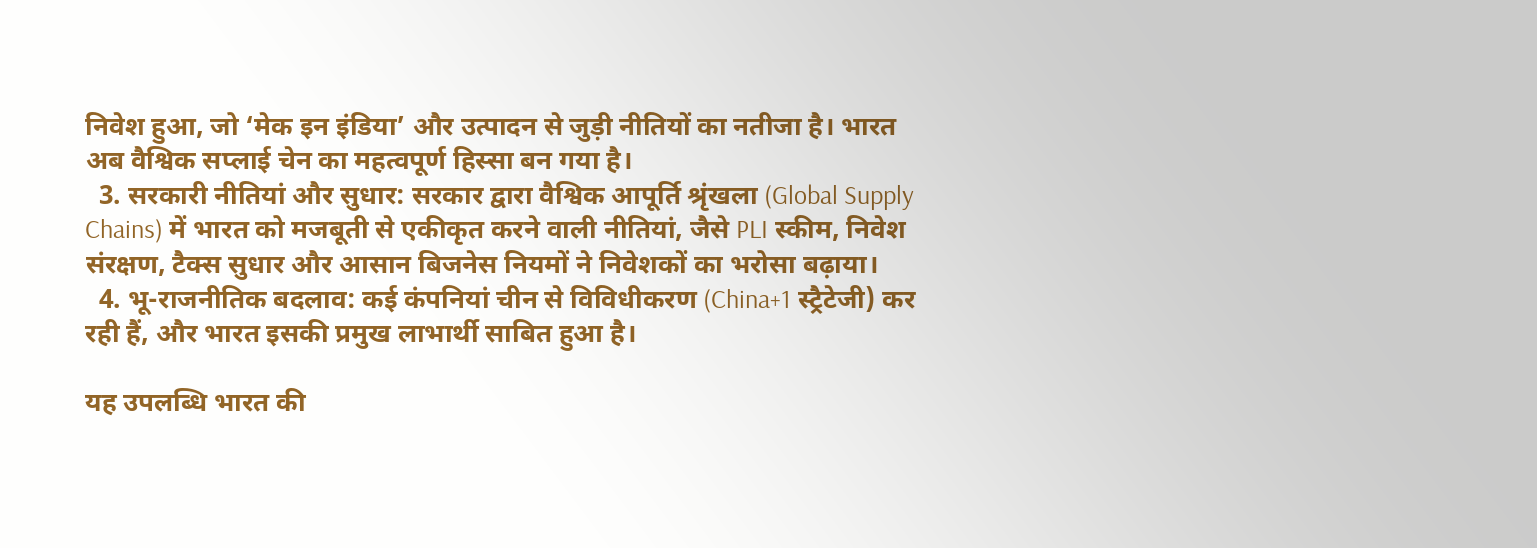निवेश हुआ, जो ‘मेक इन इंडिया’ और उत्पादन से जुड़ी नीतियों का नतीजा है। भारत अब वैश्विक सप्लाई चेन का महत्वपूर्ण हिस्सा बन गया है।
  3. सरकारी नीतियां और सुधार: सरकार द्वारा वैश्विक आपूर्ति श्रृंखला (Global Supply Chains) में भारत को मजबूती से एकीकृत करने वाली नीतियां, जैसे PLI स्कीम, निवेश संरक्षण, टैक्स सुधार और आसान बिजनेस नियमों ने निवेशकों का भरोसा बढ़ाया।
  4. भू-राजनीतिक बदलाव: कई कंपनियां चीन से विविधीकरण (China+1 स्ट्रैटेजी) कर रही हैं, और भारत इसकी प्रमुख लाभार्थी साबित हुआ है।

यह उपलब्धि भारत की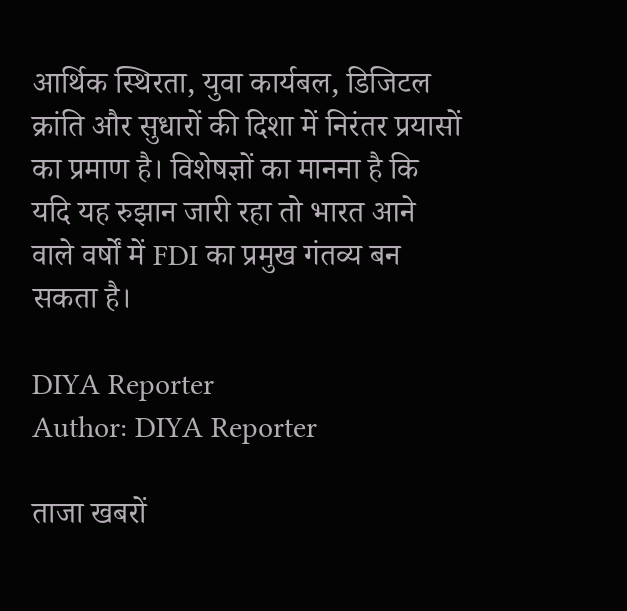आर्थिक स्थिरता, युवा कार्यबल, डिजिटल क्रांति और सुधारों की दिशा में निरंतर प्रयासों का प्रमाण है। विशेषज्ञों का मानना है कि यदि यह रुझान जारी रहा तो भारत आने वाले वर्षों में FDI का प्रमुख गंतव्य बन सकता है।

DIYA Reporter
Author: DIYA Reporter

ताजा खबरों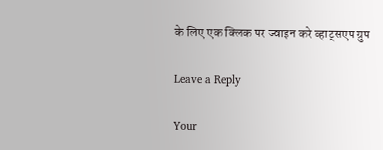के लिए एक क्लिक पर ज्वाइन करे व्हाट्सएप ग्रुप

Leave a Reply

Your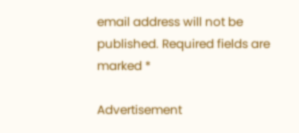email address will not be published. Required fields are marked *

Advertisement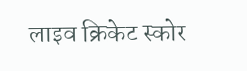लाइव क्रिकेट स्कोर